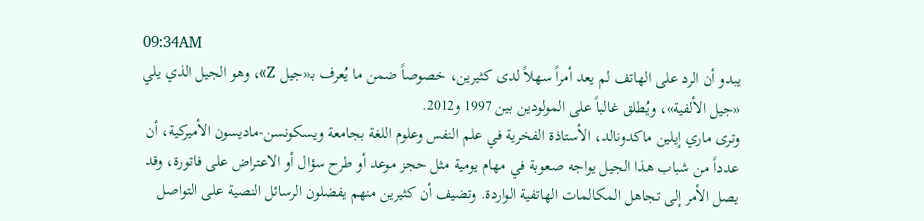09:34AM
يبدو أن الرد على الهاتف لم يعد أمراً سهلاً لدى كثيرين، خصوصاً ضمن ما يُعرف بـ«جيل Z»، وهو الجيل الذي يلي «جيل الألفية»، ويُطلق غالباً على المولودين بين 1997 و2012.
وترى ماري إيلين ماكدونالد، الأستاذة الفخرية في علم النفس وعلوم اللغة بجامعة ويسكونسن-ماديسون الأميركية، أن عدداً من شباب هذا الجيل يواجه صعوبة في مهام يومية مثل حجز موعد أو طرح سؤال أو الاعتراض على فاتورة، وقد يصل الأمر إلى تجاهل المكالمات الهاتفية الواردة. وتضيف أن كثيرين منهم يفضلون الرسائل النصية على التواصل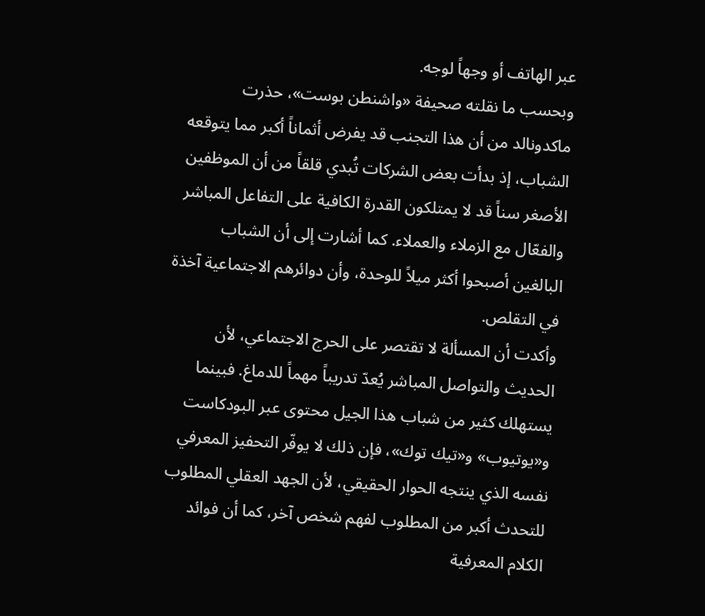عبر الهاتف أو وجهاً لوجه.
وبحسب ما نقلته صحيفة «واشنطن بوست»، حذرت ماكدونالد من أن هذا التجنب قد يفرض أثماناً أكبر مما يتوقعه الشباب، إذ بدأت بعض الشركات تُبدي قلقاً من أن الموظفين الأصغر سناً قد لا يمتلكون القدرة الكافية على التفاعل المباشر والفعّال مع الزملاء والعملاء. كما أشارت إلى أن الشباب البالغين أصبحوا أكثر ميلاً للوحدة، وأن دوائرهم الاجتماعية آخذة في التقلص.
وأكدت أن المسألة لا تقتصر على الحرج الاجتماعي، لأن الحديث والتواصل المباشر يُعدّ تدريباً مهماً للدماغ. فبينما يستهلك كثير من شباب هذا الجيل محتوى عبر البودكاست و«يوتيوب» و«تيك توك»، فإن ذلك لا يوفّر التحفيز المعرفي نفسه الذي ينتجه الحوار الحقيقي، لأن الجهد العقلي المطلوب للتحدث أكبر من المطلوب لفهم شخص آخر، كما أن فوائد الكلام المعرفية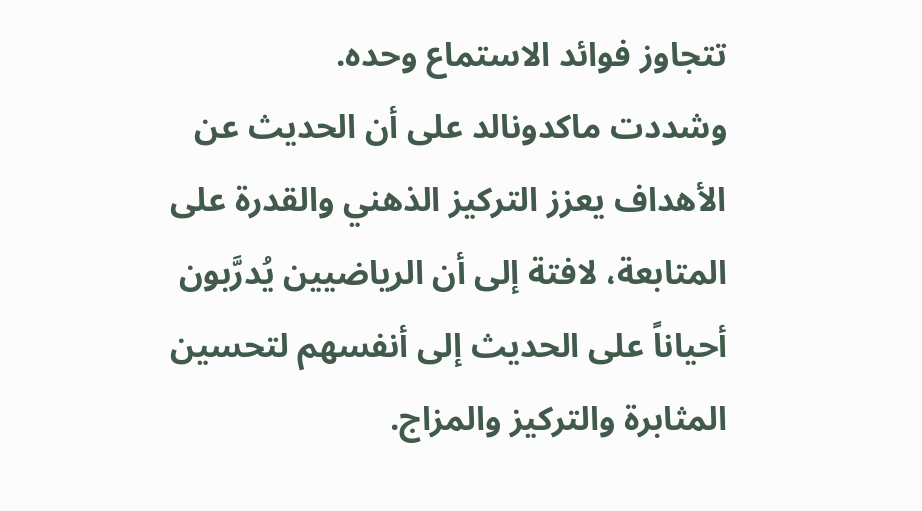تتجاوز فوائد الاستماع وحده.
وشددت ماكدونالد على أن الحديث عن الأهداف يعزز التركيز الذهني والقدرة على المتابعة، لافتة إلى أن الرياضيين يُدرَّبون أحياناً على الحديث إلى أنفسهم لتحسين المثابرة والتركيز والمزاج.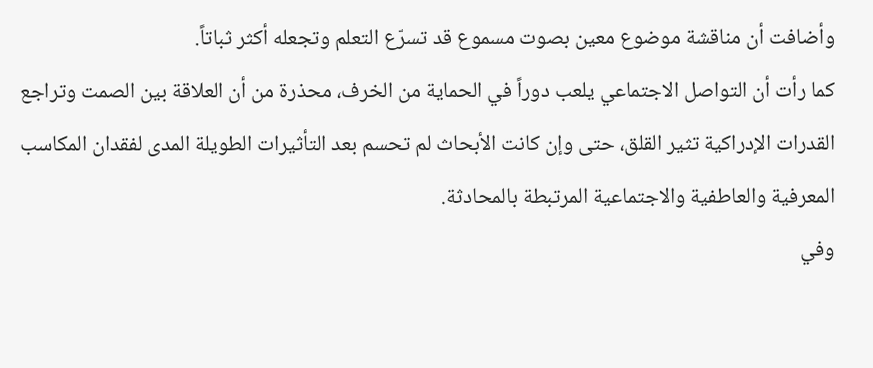وأضافت أن مناقشة موضوع معين بصوت مسموع قد تسرّع التعلم وتجعله أكثر ثباتاً.
كما رأت أن التواصل الاجتماعي يلعب دوراً في الحماية من الخرف، محذرة من أن العلاقة بين الصمت وتراجع القدرات الإدراكية تثير القلق، حتى وإن كانت الأبحاث لم تحسم بعد التأثيرات الطويلة المدى لفقدان المكاسب المعرفية والعاطفية والاجتماعية المرتبطة بالمحادثة.
وفي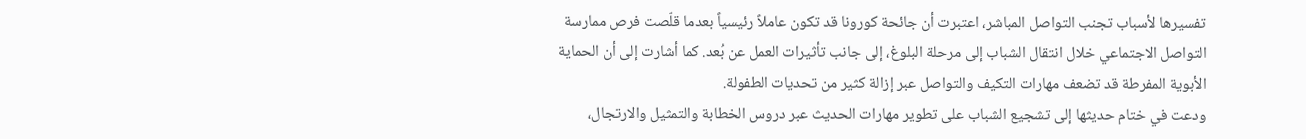تفسيرها لأسباب تجنب التواصل المباشر، اعتبرت أن جائحة كورونا قد تكون عاملاً رئيسياً بعدما قلّصت فرص ممارسة التواصل الاجتماعي خلال انتقال الشباب إلى مرحلة البلوغ، إلى جانب تأثيرات العمل عن بُعد. كما أشارت إلى أن الحماية الأبوية المفرطة قد تضعف مهارات التكيف والتواصل عبر إزالة كثير من تحديات الطفولة.
ودعت في ختام حديثها إلى تشجيع الشباب على تطوير مهارات الحديث عبر دروس الخطابة والتمثيل والارتجال،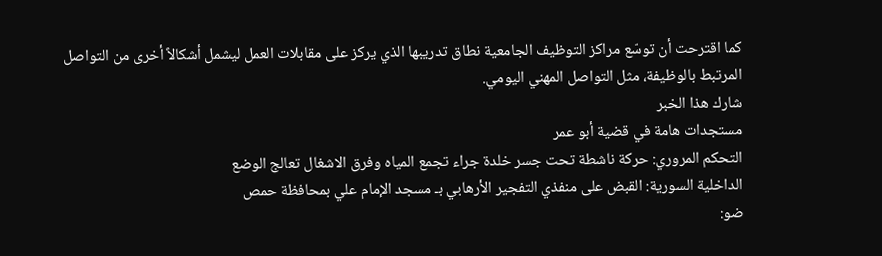كما اقترحت أن توسّع مراكز التوظيف الجامعية نطاق تدريبها الذي يركز على مقابلات العمل ليشمل أشكالاً أخرى من التواصل المرتبط بالوظيفة، مثل التواصل المهني اليومي.
شارك هذا الخبر
مستجدات هامة في قضية أبو عمر
التحكم المروري: حركة ناشطة تحت جسر خلدة جراء تجمع المياه وفرق الاشغال تعالج الوضع
الداخلية السورية: القبض على منفذي التفجير الأرهابي بـ مسجد الإمام علي بمحافظة حمص
ضو: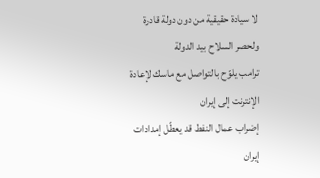لا سيادة حقيقية من دون دولة قادرة ولحصر السلاح بيد الدولة
ترامب يلوّح بالتواصل مع ماسك لإعادة الإنترنت إلى إيران
إضراب عمال النفط قد يعطّل إمدادات إيران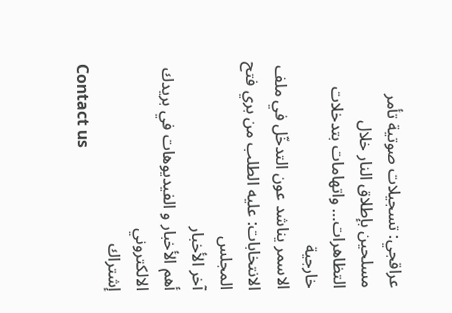عراقجي: تسجيلات صوتية تأمر مسلحين بإطلاق النار خلال التظاهرات… واتهامات بتدخلات خارجية
الاسمر يناشد عون التدخّل في ملف الانتخابات: عليه الطلب من بري فتح المجلس
آخر الأخبار
أهم الأخبار و الفيديوهات في بريدك الالكتروني
إشتراك
Contact us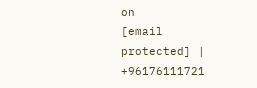on
[email protected] | +96176111721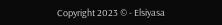Copyright 2023 © - Elsiyasa